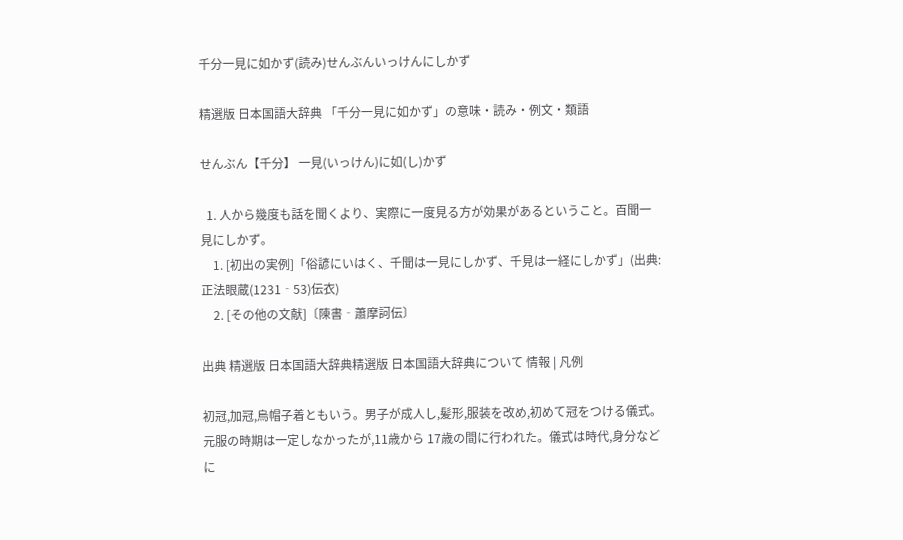千分一見に如かず(読み)せんぶんいっけんにしかず

精選版 日本国語大辞典 「千分一見に如かず」の意味・読み・例文・類語

せんぶん【千分】 一見(いっけん)に如(し)かず

  1. 人から幾度も話を聞くより、実際に一度見る方が効果があるということ。百聞一見にしかず。
    1. [初出の実例]「俗諺にいはく、千聞は一見にしかず、千見は一経にしかず」(出典:正法眼蔵(1231‐53)伝衣)
    2. [その他の文献]〔陳書‐蕭摩訶伝〕

出典 精選版 日本国語大辞典精選版 日本国語大辞典について 情報 | 凡例

初冠,加冠,烏帽子着ともいう。男子が成人し,髪形,服装を改め,初めて冠をつける儀式。元服の時期は一定しなかったが,11歳から 17歳の間に行われた。儀式は時代,身分などに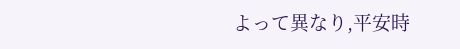よって異なり,平安時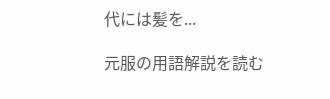代には髪を...

元服の用語解説を読む